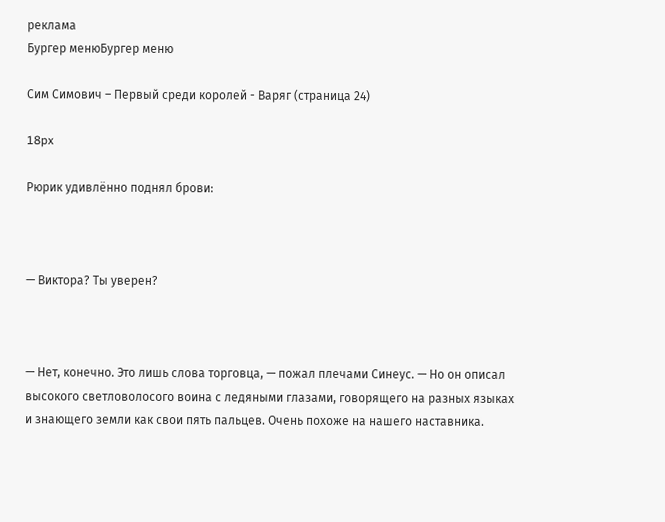реклама
Бургер менюБургер меню

Сим Симович – Первый среди королей - Варяг (страница 24)

18px

Рюрик удивлённо поднял брови:



— Виктора? Ты уверен?



— Нет, конечно. Это лишь слова торговца, — пожал плечами Синеус. — Но он описал высокого светловолосого воина с ледяными глазами, говорящего на разных языках и знающего земли как свои пять пальцев. Очень похоже на нашего наставника.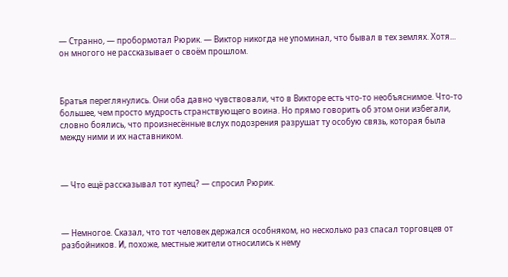— Странно, — пробормотал Рюрик. — Виктор никогда не упоминал, что бывал в тех землях. Хотя... он многого не рассказывает о своём прошлом.



Братья переглянулись. Они оба давно чувствовали, что в Викторе есть что-то необъяснимое. Что-то большее, чем просто мудрость странствующего воина. Но прямо говорить об этом они избегали, словно боялись, что произнесённые вслух подозрения разрушат ту особую связь, которая была между ними и их наставником.



— Что ещё рассказывал тот купец? — спросил Рюрик.



— Немногое. Сказал, что тот человек держался особняком, но несколько раз спасал торговцев от разбойников. И, похоже, местные жители относились к нему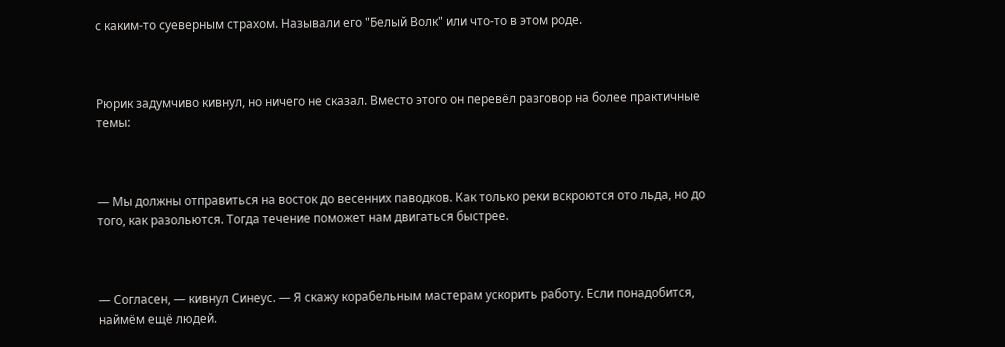с каким-то суеверным страхом. Называли его "Белый Волк" или что-то в этом роде.



Рюрик задумчиво кивнул, но ничего не сказал. Вместо этого он перевёл разговор на более практичные темы:



— Мы должны отправиться на восток до весенних паводков. Как только реки вскроются ото льда, но до того, как разольются. Тогда течение поможет нам двигаться быстрее.



— Согласен, — кивнул Синеус. — Я скажу корабельным мастерам ускорить работу. Если понадобится, наймём ещё людей.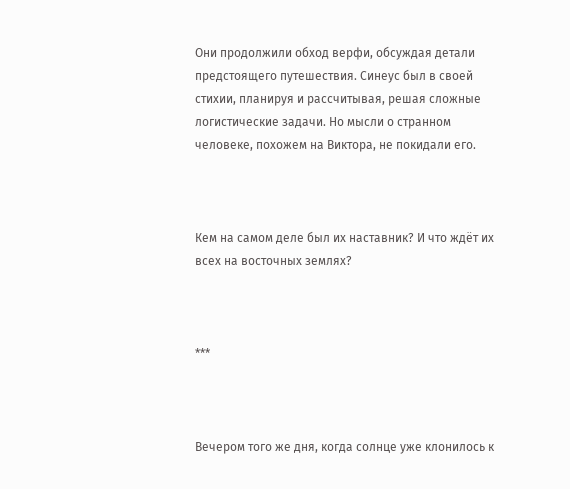Они продолжили обход верфи, обсуждая детали предстоящего путешествия. Синеус был в своей стихии, планируя и рассчитывая, решая сложные логистические задачи. Но мысли о странном человеке, похожем на Виктора, не покидали его.



Кем на самом деле был их наставник? И что ждёт их всех на восточных землях?



***



Вечером того же дня, когда солнце уже клонилось к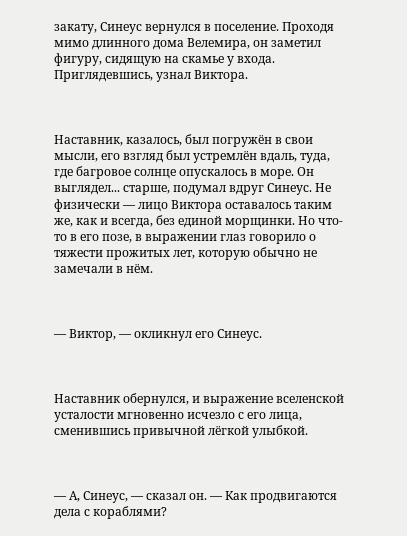закату, Синеус вернулся в поселение. Проходя мимо длинного дома Велемира, он заметил фигуру, сидящую на скамье у входа. Приглядевшись, узнал Виктора.



Наставник, казалось, был погружён в свои мысли, его взгляд был устремлён вдаль, туда, где багровое солнце опускалось в море. Он выглядел... старше, подумал вдруг Синеус. Не физически — лицо Виктора оставалось таким же, как и всегда, без единой морщинки. Но что-то в его позе, в выражении глаз говорило о тяжести прожитых лет, которую обычно не замечали в нём.



— Виктор, — окликнул его Синеус.



Наставник обернулся, и выражение вселенской усталости мгновенно исчезло с его лица, сменившись привычной лёгкой улыбкой.



— А, Синеус, — сказал он. — Как продвигаются дела с кораблями?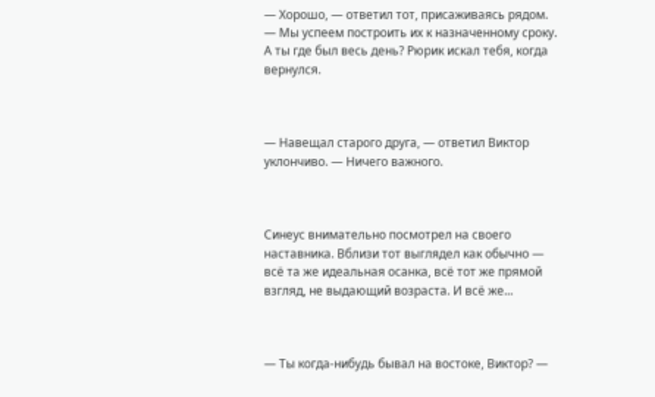— Хорошо, — ответил тот, присаживаясь рядом. — Мы успеем построить их к назначенному сроку. А ты где был весь день? Рюрик искал тебя, когда вернулся.



— Навещал старого друга, — ответил Виктор уклончиво. — Ничего важного.



Синеус внимательно посмотрел на своего наставника. Вблизи тот выглядел как обычно — всё та же идеальная осанка, всё тот же прямой взгляд, не выдающий возраста. И всё же...



— Ты когда-нибудь бывал на востоке, Виктор? —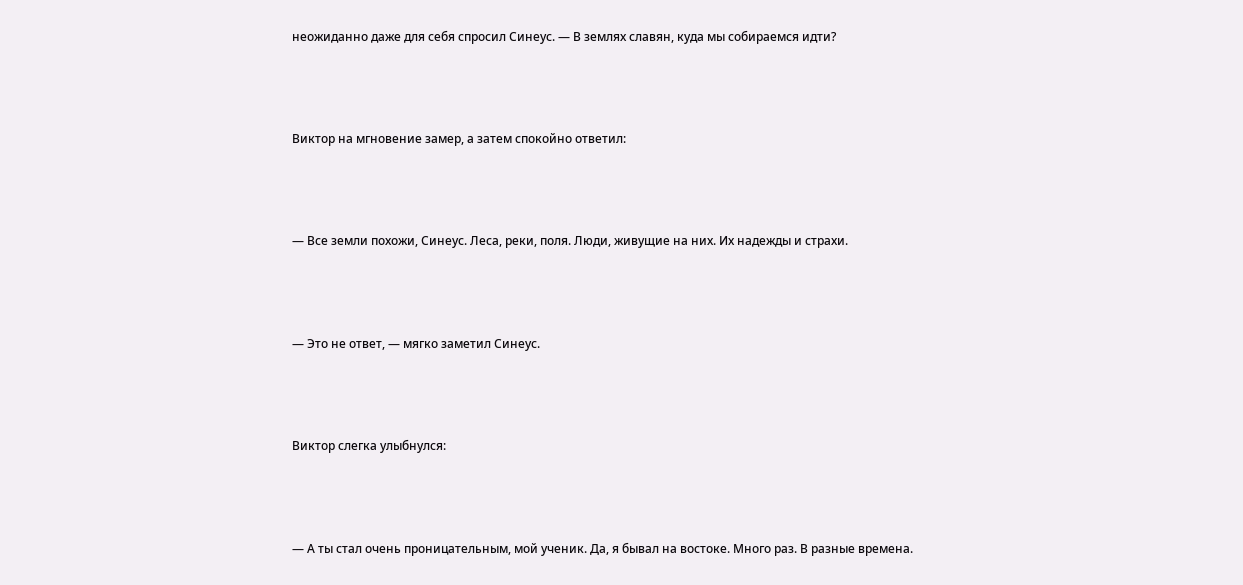неожиданно даже для себя спросил Синеус. — В землях славян, куда мы собираемся идти?



Виктор на мгновение замер, а затем спокойно ответил:



— Все земли похожи, Синеус. Леса, реки, поля. Люди, живущие на них. Их надежды и страхи.



— Это не ответ, — мягко заметил Синеус.



Виктор слегка улыбнулся:



— А ты стал очень проницательным, мой ученик. Да, я бывал на востоке. Много раз. В разные времена.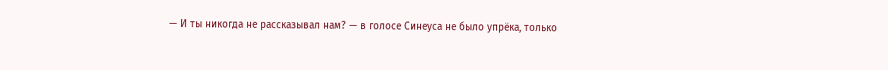— И ты никогда не рассказывал нам? — в голосе Синеуса не было упрёка, только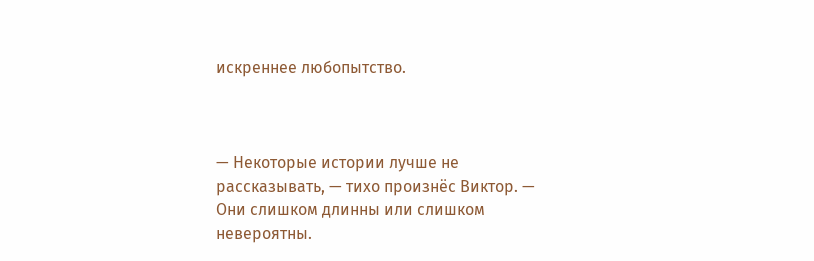искреннее любопытство.



— Некоторые истории лучше не рассказывать, — тихо произнёс Виктор. — Они слишком длинны или слишком невероятны.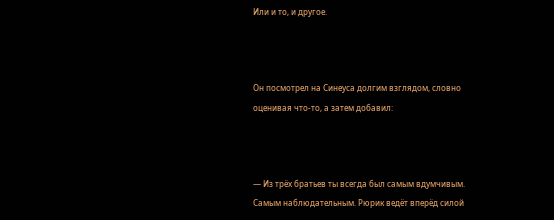Или и то, и другое.



Он посмотрел на Синеуса долгим взглядом, словно оценивая что-то, а затем добавил:



— Из трёх братьев ты всегда был самым вдумчивым. Самым наблюдательным. Рюрик ведёт вперёд силой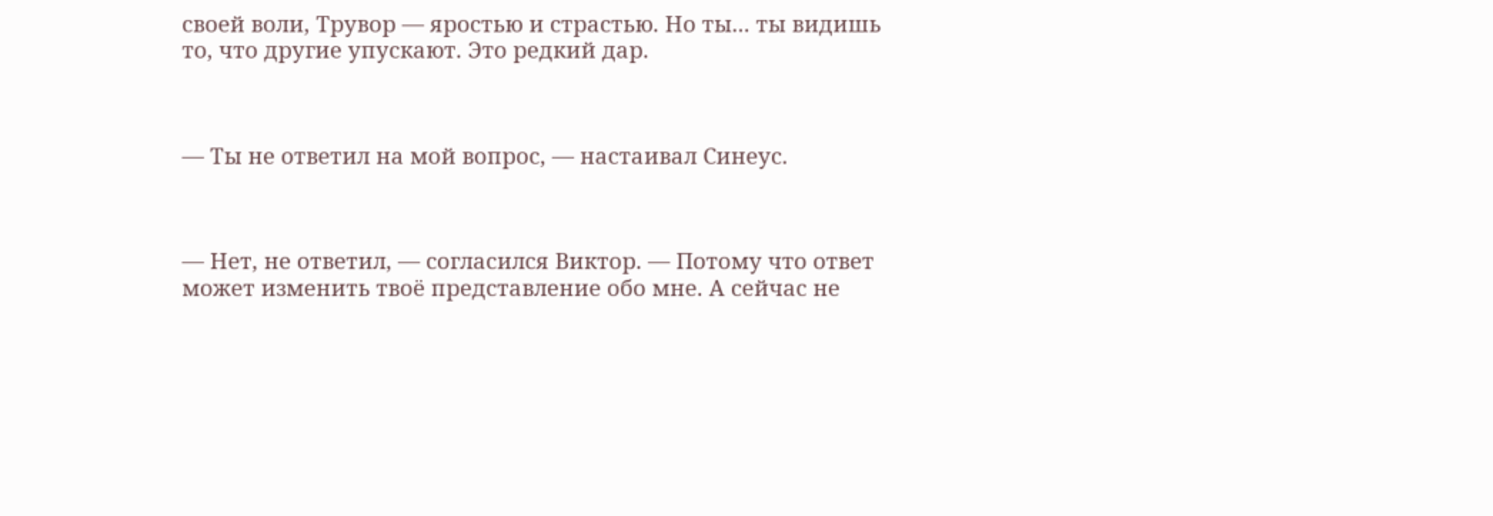своей воли, Трувор — яростью и страстью. Но ты... ты видишь то, что другие упускают. Это редкий дар.



— Ты не ответил на мой вопрос, — настаивал Синеус.



— Нет, не ответил, — согласился Виктор. — Потому что ответ может изменить твоё представление обо мне. А сейчас не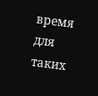время для таких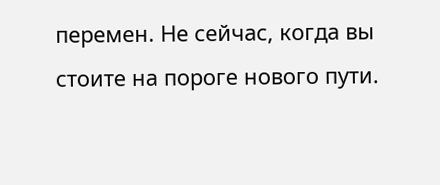перемен. Не сейчас, когда вы стоите на пороге нового пути.